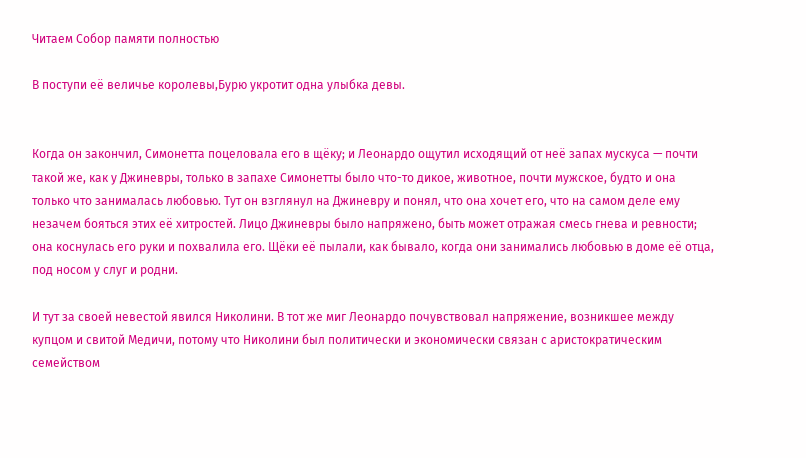Читаем Собор памяти полностью

В поступи её величье королевы,Бурю укротит одна улыбка девы.


Когда он закончил, Симонетта поцеловала его в щёку; и Леонардо ощутил исходящий от неё запах мускуса — почти такой же, как у Джиневры, только в запахе Симонетты было что-то дикое, животное, почти мужское, будто и она только что занималась любовью. Тут он взглянул на Джиневру и понял, что она хочет его, что на самом деле ему незачем бояться этих её хитростей. Лицо Джиневры было напряжено, быть может отражая смесь гнева и ревности; она коснулась его руки и похвалила его. Щёки её пылали, как бывало, когда они занимались любовью в доме её отца, под носом у слуг и родни.

И тут за своей невестой явился Николини. В тот же миг Леонардо почувствовал напряжение, возникшее между купцом и свитой Медичи, потому что Николини был политически и экономически связан с аристократическим семейством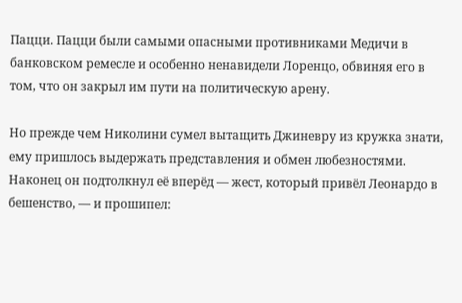Пацци. Пацци были самыми опасными противниками Медичи в банковском ремесле и особенно ненавидели Лоренцо, обвиняя его в том, что он закрыл им пути на политическую арену.

Но прежде чем Николини сумел вытащить Джиневру из кружка знати, ему пришлось выдержать представления и обмен любезностями. Наконец он подтолкнул её вперёд — жест, который привёл Леонардо в бешенство, — и прошипел: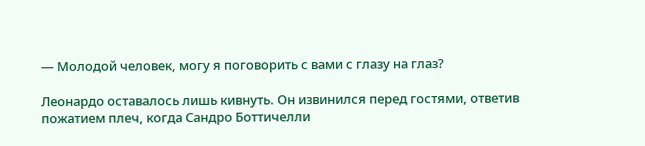— Молодой человек, могу я поговорить с вами с глазу на глаз?

Леонардо оставалось лишь кивнуть. Он извинился перед гостями, ответив пожатием плеч, когда Сандро Боттичелли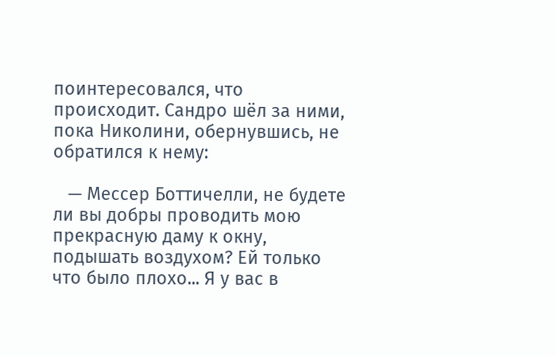поинтересовался, что происходит. Сандро шёл за ними, пока Николини, обернувшись, не обратился к нему:

   — Мессер Боттичелли, не будете ли вы добры проводить мою прекрасную даму к окну, подышать воздухом? Ей только что было плохо... Я у вас в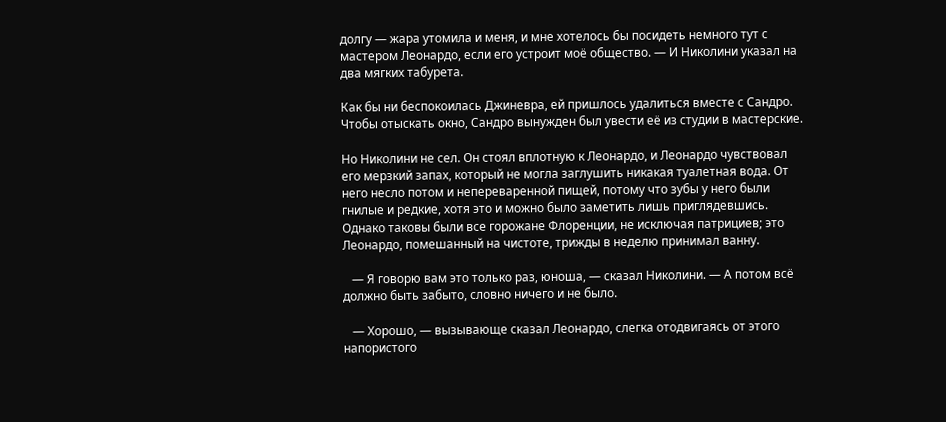долгу — жара утомила и меня, и мне хотелось бы посидеть немного тут с мастером Леонардо, если его устроит моё общество. — И Николини указал на два мягких табурета.

Как бы ни беспокоилась Джиневра, ей пришлось удалиться вместе с Сандро. Чтобы отыскать окно, Сандро вынужден был увести её из студии в мастерские.

Но Николини не сел. Он стоял вплотную к Леонардо, и Леонардо чувствовал его мерзкий запах, который не могла заглушить никакая туалетная вода. От него несло потом и непереваренной пищей, потому что зубы у него были гнилые и редкие, хотя это и можно было заметить лишь приглядевшись. Однако таковы были все горожане Флоренции, не исключая патрициев; это Леонардо, помешанный на чистоте, трижды в неделю принимал ванну.

   — Я говорю вам это только раз, юноша, — сказал Николини. — А потом всё должно быть забыто, словно ничего и не было.

   — Хорошо, — вызывающе сказал Леонардо, слегка отодвигаясь от этого напористого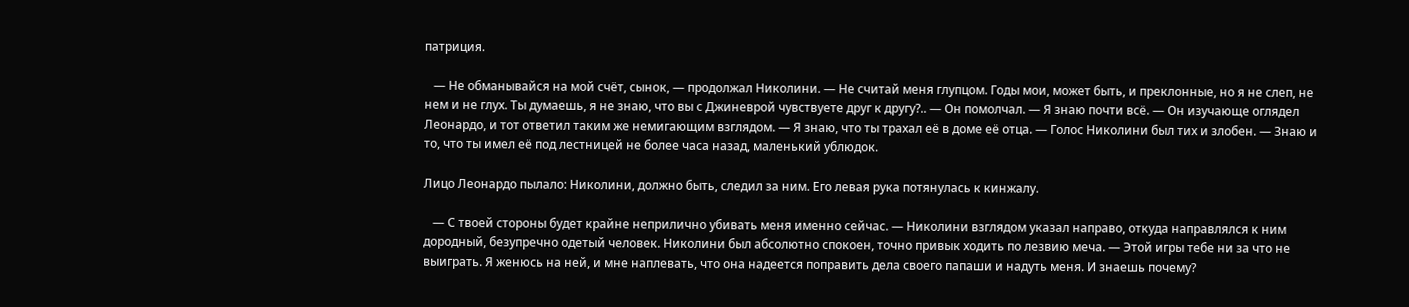патриция.

   — Не обманывайся на мой счёт, сынок, — продолжал Николини. — Не считай меня глупцом. Годы мои, может быть, и преклонные, но я не слеп, не нем и не глух. Ты думаешь, я не знаю, что вы с Джиневрой чувствуете друг к другу?.. — Он помолчал. — Я знаю почти всё. — Он изучающе оглядел Леонардо, и тот ответил таким же немигающим взглядом. — Я знаю, что ты трахал её в доме её отца. — Голос Николини был тих и злобен. — Знаю и то, что ты имел её под лестницей не более часа назад, маленький ублюдок.

Лицо Леонардо пылало: Николини, должно быть, следил за ним. Его левая рука потянулась к кинжалу.

   — С твоей стороны будет крайне неприлично убивать меня именно сейчас. — Николини взглядом указал направо, откуда направлялся к ним дородный, безупречно одетый человек. Николини был абсолютно спокоен, точно привык ходить по лезвию меча. — Этой игры тебе ни за что не выиграть. Я женюсь на ней, и мне наплевать, что она надеется поправить дела своего папаши и надуть меня. И знаешь почему?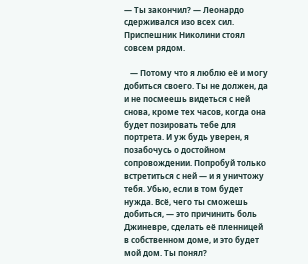— Ты закончил? — Леонардо сдерживался изо всех сил. Приспешник Николини стоял совсем рядом.

   — Потому что я люблю её и могу добиться своего. Ты не должен, да и не посмеешь видеться с ней снова, кроме тех часов, когда она будет позировать тебе для портрета. И уж будь уверен, я позабочусь о достойном сопровождении. Попробуй только встретиться с ней — и я уничтожу тебя. Убью, если в том будет нужда. Всё, чего ты сможешь добиться, — это причинить боль Джиневре, сделать её пленницей в собственном доме, и это будет мой дом. Ты понял?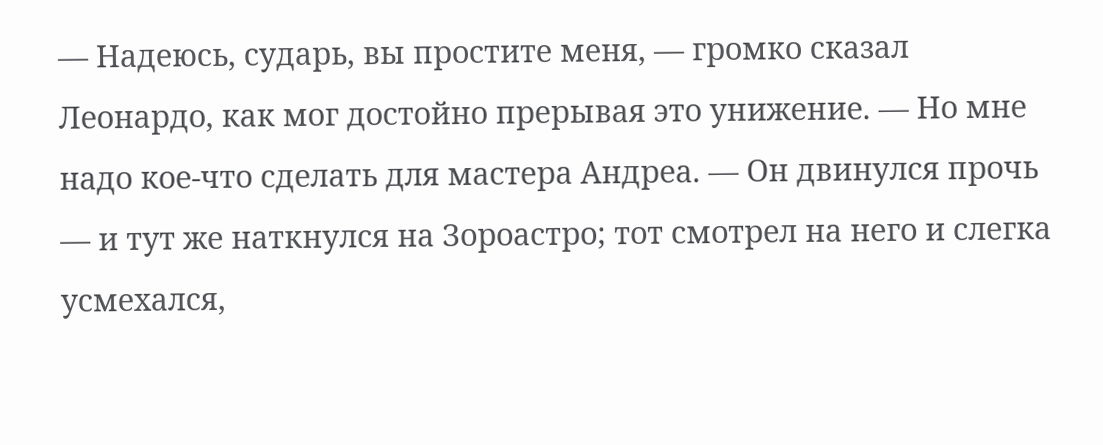— Надеюсь, сударь, вы простите меня, — громко сказал Леонардо, как мог достойно прерывая это унижение. — Но мне надо кое-что сделать для мастера Андреа. — Он двинулся прочь — и тут же наткнулся на Зороастро; тот смотрел на него и слегка усмехался,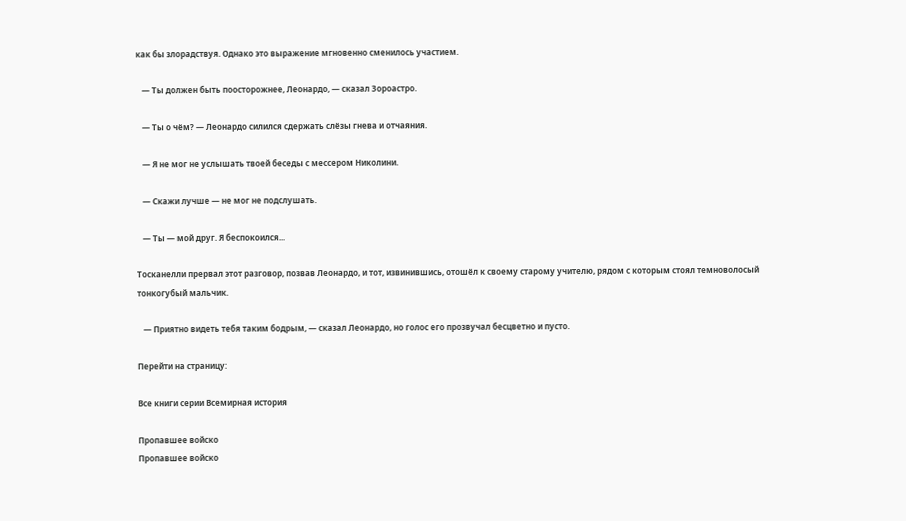как бы злорадствуя. Однако это выражение мгновенно сменилось участием.

   — Ты должен быть поосторожнее, Леонардо, — сказал Зороастро.

   — Ты о чём? — Леонардо силился сдержать слёзы гнева и отчаяния.

   — Я не мог не услышать твоей беседы с мессером Николини.

   — Скажи лучше — не мог не подслушать.

   — Ты — мой друг. Я беспокоился...

Тосканелли прервал этот разговор, позвав Леонардо, и тот, извинившись, отошёл к своему старому учителю, рядом с которым стоял темноволосый тонкогубый мальчик.

   — Приятно видеть тебя таким бодрым, — сказал Леонардо, но голос его прозвучал бесцветно и пусто.

Перейти на страницу:

Все книги серии Всемирная история

Пропавшее войско
Пропавшее войско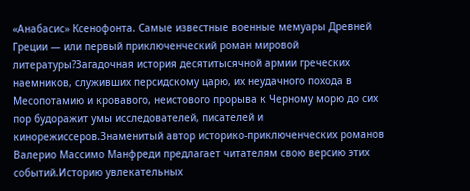«Анабасис» Ксенофонта. Самые известные военные мемуары Древней Греции — или первый приключенческий роман мировой литературы?Загадочная история десятитысячной армии греческих наемников, служивших персидскому царю, их неудачного похода в Месопотамию и кровавого, неистового прорыва к Черному морю до сих пор будоражит умы исследователей, писателей и кинорежиссеров.Знаменитый автор историко-приключенческих романов Валерио Массимо Манфреди предлагает читателям свою версию этих событий.Историю увлекательных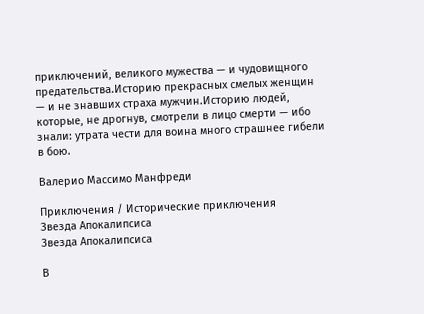приключений, великого мужества — и чудовищного предательства.Историю прекрасных смелых женщин — и не знавших страха мужчин.Историю людей, которые, не дрогнув, смотрели в лицо смерти — ибо знали: утрата чести для воина много страшнее гибели в бою.

Валерио Массимо Манфреди

Приключения / Исторические приключения
Звезда Апокалипсиса
Звезда Апокалипсиса

В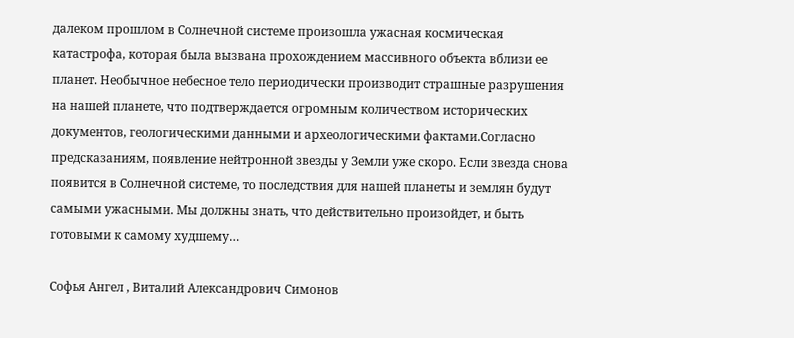далеком прошлом в Солнечной системе произошла ужасная космическая катастрофа, которая была вызвана прохождением массивного объекта вблизи ее планет. Необычное небесное тело периодически производит страшные разрушения на нашей планете, что подтверждается огромным количеством исторических документов, геологическими данными и археологическими фактами.Согласно предсказаниям, появление нейтронной звезды у Земли уже скоро. Если звезда снова появится в Солнечной системе, то последствия для нашей планеты и землян будут самыми ужасными. Мы должны знать, что действительно произойдет, и быть готовыми к самому худшему…

Софья Ангел , Виталий Александрович Симонов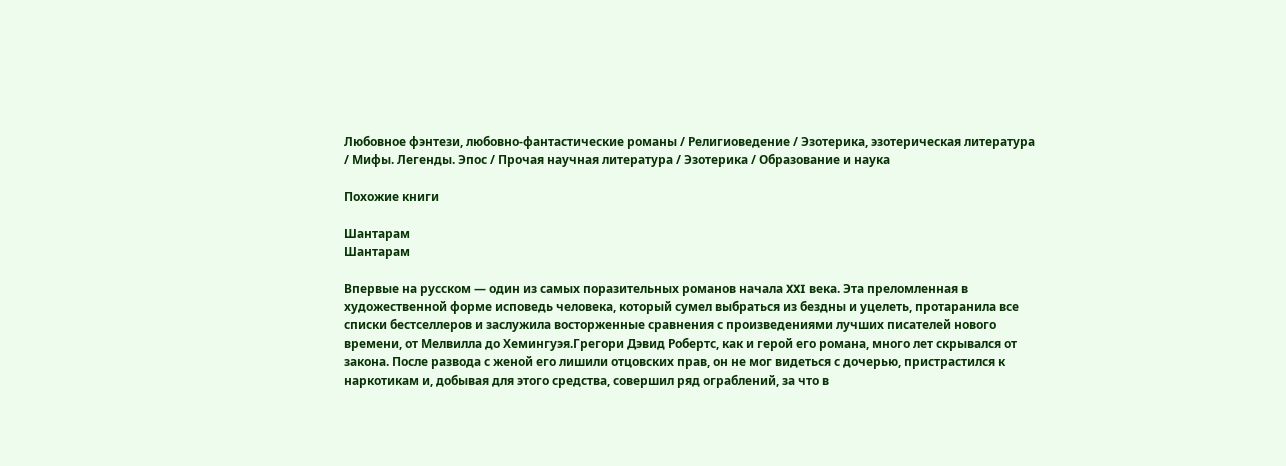Любовное фэнтези, любовно-фантастические романы / Религиоведение / Эзотерика, эзотерическая литература / Мифы. Легенды. Эпос / Прочая научная литература / Эзотерика / Образование и наука

Похожие книги

Шантарам
Шантарам

Впервые на русском — один из самых поразительных романов начала XXI века. Эта преломленная в художественной форме исповедь человека, который сумел выбраться из бездны и уцелеть, протаранила все списки бестселлеров и заслужила восторженные сравнения с произведениями лучших писателей нового времени, от Мелвилла до Хемингуэя.Грегори Дэвид Робертс, как и герой его романа, много лет скрывался от закона. После развода с женой его лишили отцовских прав, он не мог видеться с дочерью, пристрастился к наркотикам и, добывая для этого средства, совершил ряд ограблений, за что в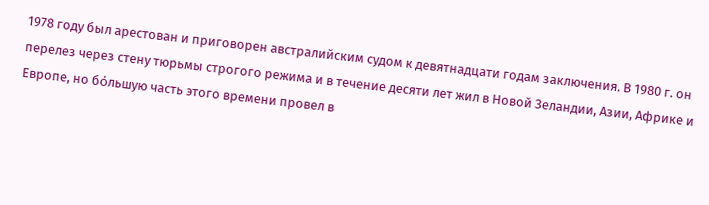1978 году был арестован и приговорен австралийским судом к девятнадцати годам заключения. В 1980 г. он перелез через стену тюрьмы строгого режима и в течение десяти лет жил в Новой Зеландии, Азии, Африке и Европе, но бόльшую часть этого времени провел в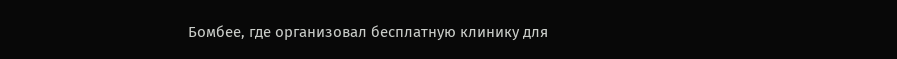Бомбее, где организовал бесплатную клинику для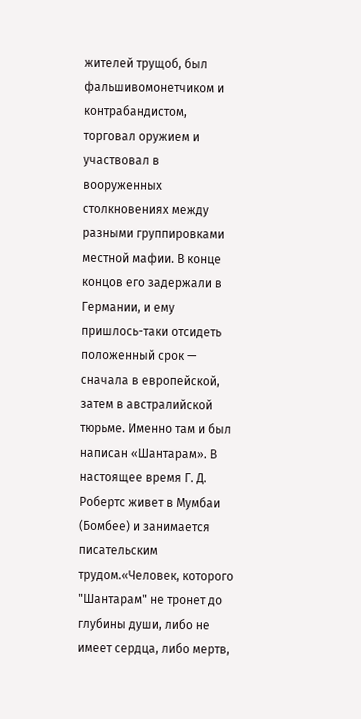жителей трущоб, был фальшивомонетчиком и контрабандистом, торговал оружием и участвовал в вооруженных столкновениях между разными группировками местной мафии. В конце концов его задержали в Германии, и ему пришлось-таки отсидеть положенный срок — сначала в европейской, затем в австралийской тюрьме. Именно там и был написан «Шантарам». В настоящее время Г. Д. Робертс живет в Мумбаи (Бомбее) и занимается писательским трудом.«Человек, которого "Шантарам" не тронет до глубины души, либо не имеет сердца, либо мертв,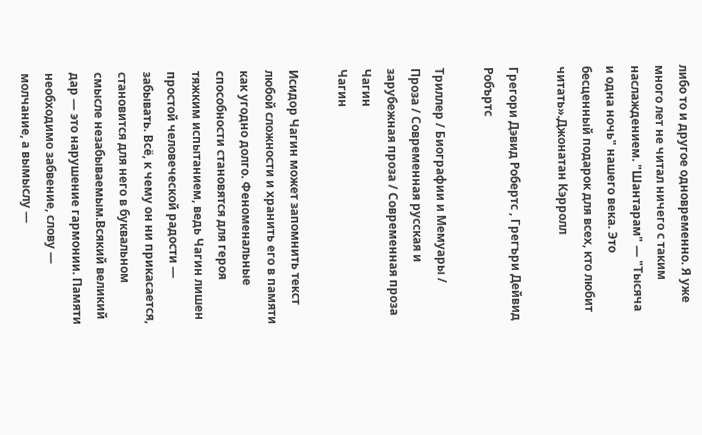либо то и другое одновременно. Я уже много лет не читал ничего с таким наслаждением. "Шантарам" — "Тысяча и одна ночь" нашего века. Это бесценный подарок для всех, кто любит читать».Джонатан Кэрролл

Грегори Дэвид Робертс , Грегъри Дейвид Робъртс

Триллер / Биографии и Мемуары / Проза / Современная русская и зарубежная проза / Современная проза
Чагин
Чагин

Исидор Чагин может запомнить текст любой сложности и хранить его в памяти как угодно долго. Феноменальные способности становятся для героя тяжким испытанием, ведь Чагин лишен простой человеческой радости — забывать. Всё, к чему он ни прикасается, становится для него в буквальном смысле незабываемым.Всякий великий дар — это нарушение гармонии. Памяти необходимо забвение, слову — молчание, а вымыслу —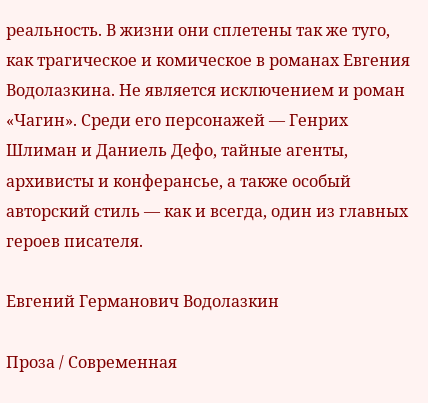реальность. В жизни они сплетены так же туго, как трагическое и комическое в романах Евгения Водолазкина. Не является исключением и роман «Чагин». Среди его персонажей — Генрих Шлиман и Даниель Дефо, тайные агенты, архивисты и конферансье, а также особый авторский стиль — как и всегда, один из главных героев писателя.

Евгений Германович Водолазкин

Проза / Современная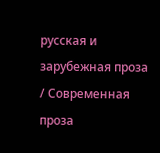русская и зарубежная проза / Современная проза